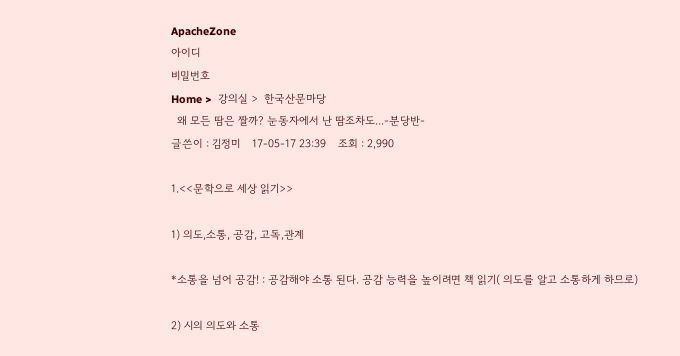ApacheZone
아이디
비밀번호
Home >  강의실 >  한국산문마당
  왜 모든 땀은 짤까? 눈동자에서 난 땀조차도...-분당반-
글쓴이 : 김정미    17-05-17 23:39    조회 : 2,990

1.<<문학으로 세상 읽기>>

1) 의도,소통, 공감, 고독,관계

*소통을 넘어 공감! : 공감해야 소통 된다. 공감 능력을 높이려면 책 읽기( 의도를 알고 소통하게 하므로)

2) 시의 의도와 소통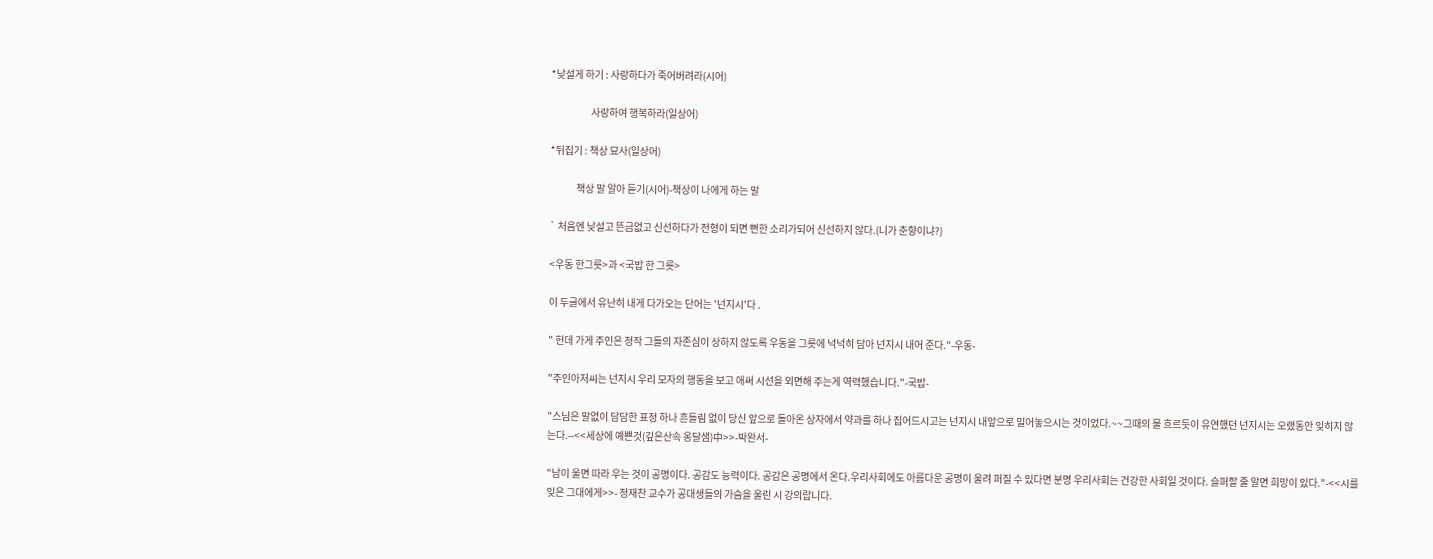*낮설게 하기 : 사랑하다가 죽어버려라(시어)

                    사랑하여 행복하라(일상어)

*뒤집기 : 책상 묘사(일상어)

             책상 말 알아 듣기(시어)-책상이 나에게 하는 말

` 처음엔 낮설고 뜬금없고 신선하다가 전형이 되면 뻔한 소리가되어 신선하지 않다.(니가 춘향이냐?)

<우동 한그릇>과 <국밥 한 그릇>

이 두글에서 유난히 내게 다가오는 단어는 '넌지시'다 .

" 헌데 가게 주인은 정작 그들의 자존심이 상하지 않도록 우동을 그릇에 넉넉히 담아 넌지시 내어 준다."-우동-

"주인아저씨는 넌지시 우리 모자의 행동을 보고 애써 시선을 외면해 주는게 역력했습니다."-국밥-

"스님은 말없이 담담한 표정 하나 흔들림 없이 당신 앞으로 돌아온 상자에서 약과를 하나 집어드시고는 넌지시 내앞으로 밀어놓으시는 것이었다.~~그때의 물 흐르듯이 유연했던 넌지시는 오랬동안 잊히지 않는다.--<<세상에 예쁜것(깊은산속 옹달샘)中>>-박완서-

"남이 울면 따라 우는 것이 공명이다. 공감도 능력이다. 공감은 공명에서 온다.우리사회에도 아름다운 공명이 울려 퍼질 수 있다면 분명 우리사회는 건강한 사회일 것이다. 슬퍼할 줄 알면 희망이 있다."-<<시를 잊은 그대에게>>- 정재찬 교수가 공대생들의 가슴을 울린 시 강의랍니다.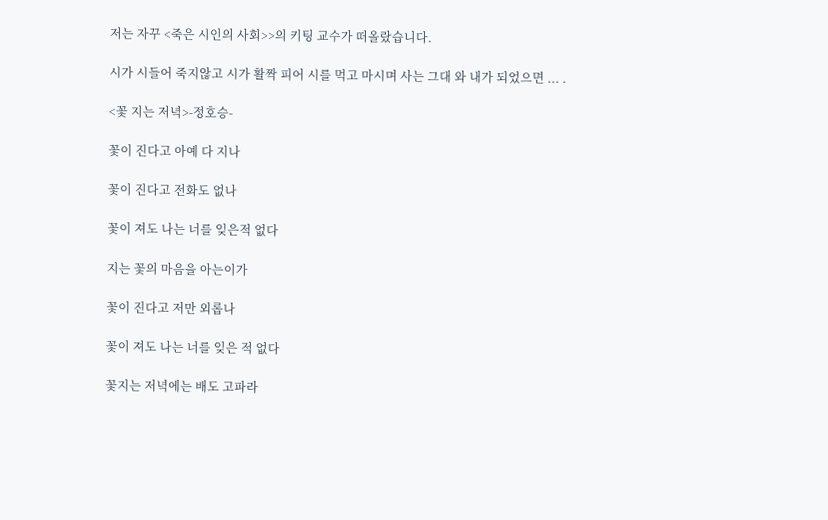저는 자꾸 <죽은 시인의 사회>>의 키팅 교수가 떠올랐습니다.

시가 시들어 죽지않고 시가 활짝 피어 시를 먹고 마시며 사는 그대 와 내가 되었으면 ... .

<꽃 지는 저녁>-정호승-

꽃이 진다고 아예 다 지나

꽃이 진다고 전화도 없나

꽃이 져도 나는 너를 잊은적 없다

지는 꽃의 마음을 아는이가

꽃이 진다고 저만 외롭나

꽃이 져도 나는 너를 잊은 적 없다

꽃지는 저녁에는 배도 고파라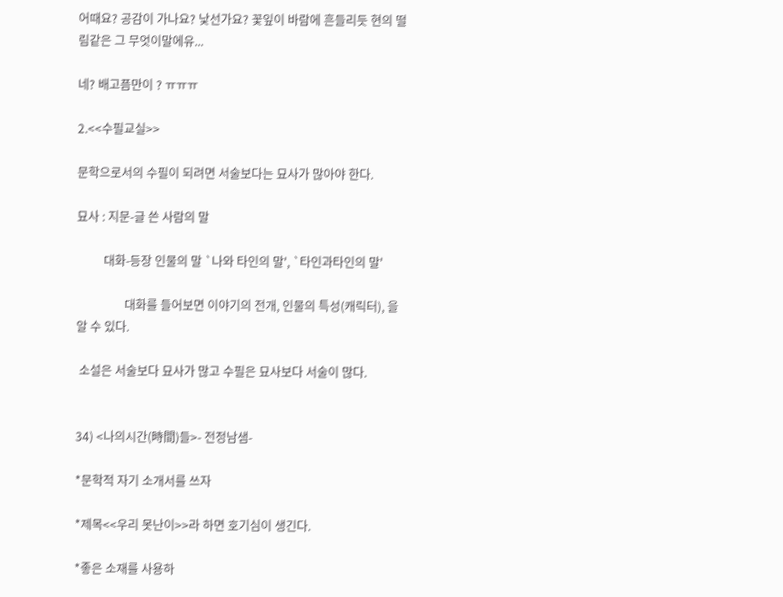어때요? 공감이 가나요? 낯선가요? 꽃잎이 바람에 흔들리듯 현의 떨림같은 그 무엇이말에유...

네? 배고픔만이 ? ㅠㅠㅠ

2.<<수필교실>>

문학으로서의 수필이 되려면 서술보다는 묘사가 많아야 한다.

묘사 : 지문-글 쓴 사람의 말

         대화-등장 인물의 말 `나와 타인의 말', `타인과타인의 말'

                대화를 들어보면 이야기의 전개, 인물의 특성(캐릭터), 을 알 수 있다.

 소설은 서술보다 묘사가 많고 수필은 묘사보다 서술이 많다.


34) <나의시간(時間)들>- 전정남샘-

*문학적 자기 소개서를 쓰자

*제목<<우리 못난이>>라 하면 호기심이 생긴다.

*좋은 소재를 사용하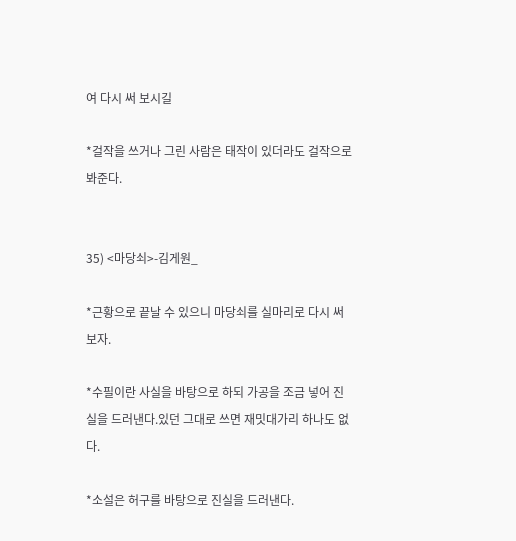여 다시 써 보시길

*걸작을 쓰거나 그린 사람은 태작이 있더라도 걸작으로 봐준다.


35) <마당쇠>-김게원_

*근황으로 끝날 수 있으니 마당쇠를 실마리로 다시 써보자.

*수필이란 사실을 바탕으로 하되 가공을 조금 넣어 진실을 드러낸다.있던 그대로 쓰면 재밋대가리 하나도 없다.

*소설은 허구를 바탕으로 진실을 드러낸다.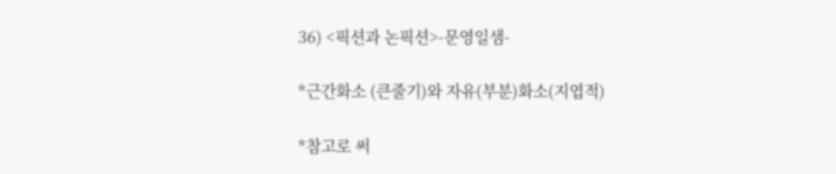36) <픽션과 논픽션>-문영일샘-

*근간화소 (큰줄기)와 자유(부분)화소(지엽적)

*참고로 써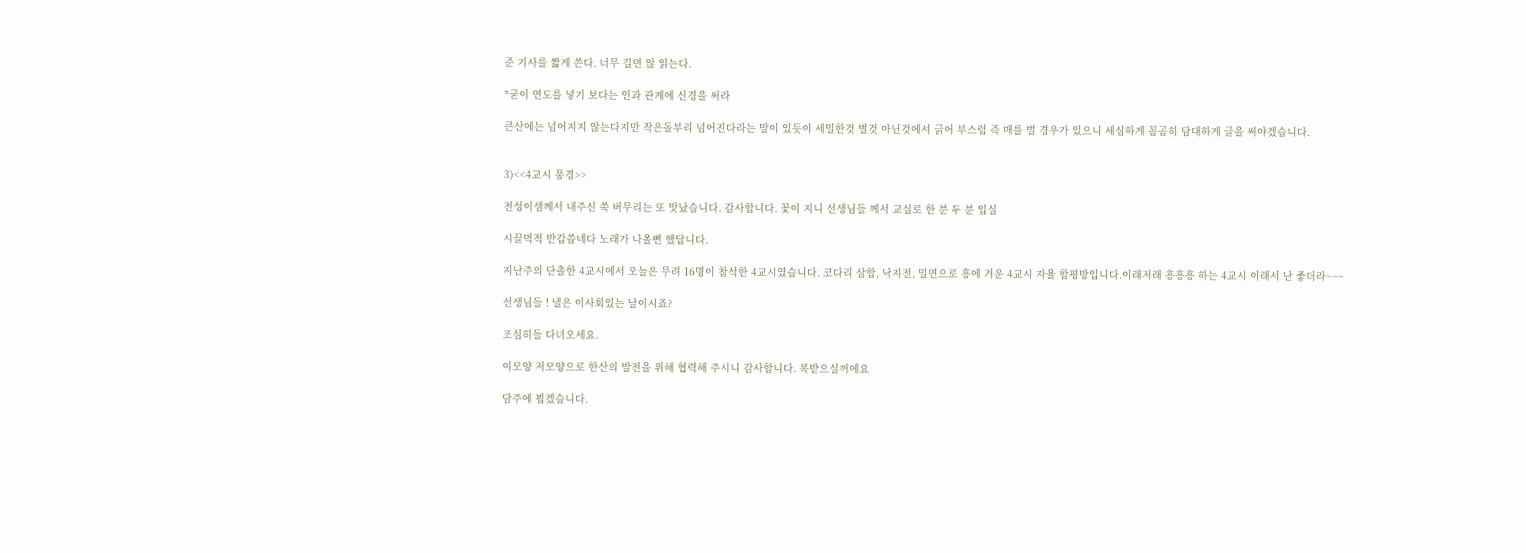준 기사를 짧게 쓴다. 너무 길면 않 읽는다.

*굳이 연도를 넣기 보다는 인과 관계에 신경을 써라

큰산에는 넘어지지 않는다지만 작은돌부리 넘어진다라는 말이 있듯이 세밀한것 별것 아닌것에서 긁어 부스럼 즉 매를 벌 경우가 있으니 세심하게 꼼곰히 담대하게 글을 써야겠습니다.


3)<<4교시 풍경>>

전성이샘께서 내주신 쑥 버무리는 또 맛났습니다. 감사합니다. 꽃이 지니 선생님들 께서 교실로 한 분 두 분 입실

시끌벅적 반갑씁네다 노래가 나올뻔 했답니다.

지난주의 단촐한 4교시에서 오늘은 무려 16명이 참석한 4교시였습니다. 코다리 삼합, 낙지전, 밀면으로 흥에 겨운 4교시 자율 합평방입니다.이래저래 흥흥흥 하는 4교시 이래서 난 좋더라~~~

선생님들 ! 낼은 이사회있는 날이시죠?

조심히들 다녀오세요.

이모양 저모양으로 한산의 발전을 위해 협력해 주시니 감사합니다. 복받으실꺼에요

담주에 뵙겠습니다.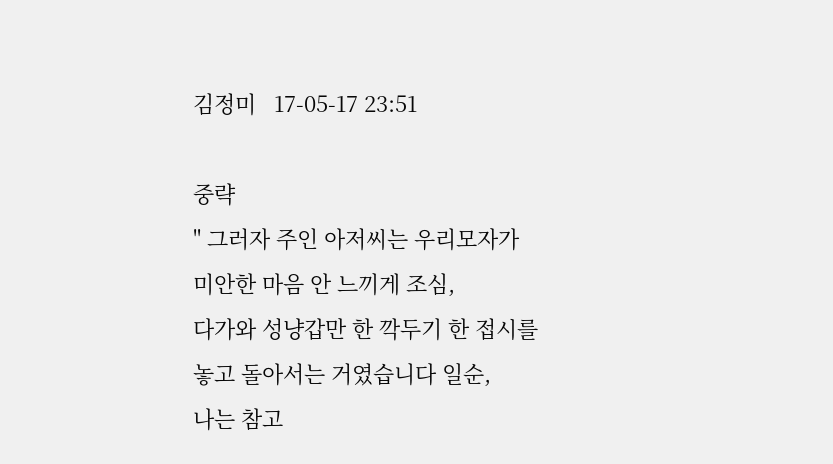김정미   17-05-17 23:51

중략
" 그러자 주인 아저씨는 우리모자가 미안한 마음 안 느끼게 조심,
다가와 성냥갑만 한 깍두기 한 접시를 놓고 돌아서는 거였습니다 일순,
나는 참고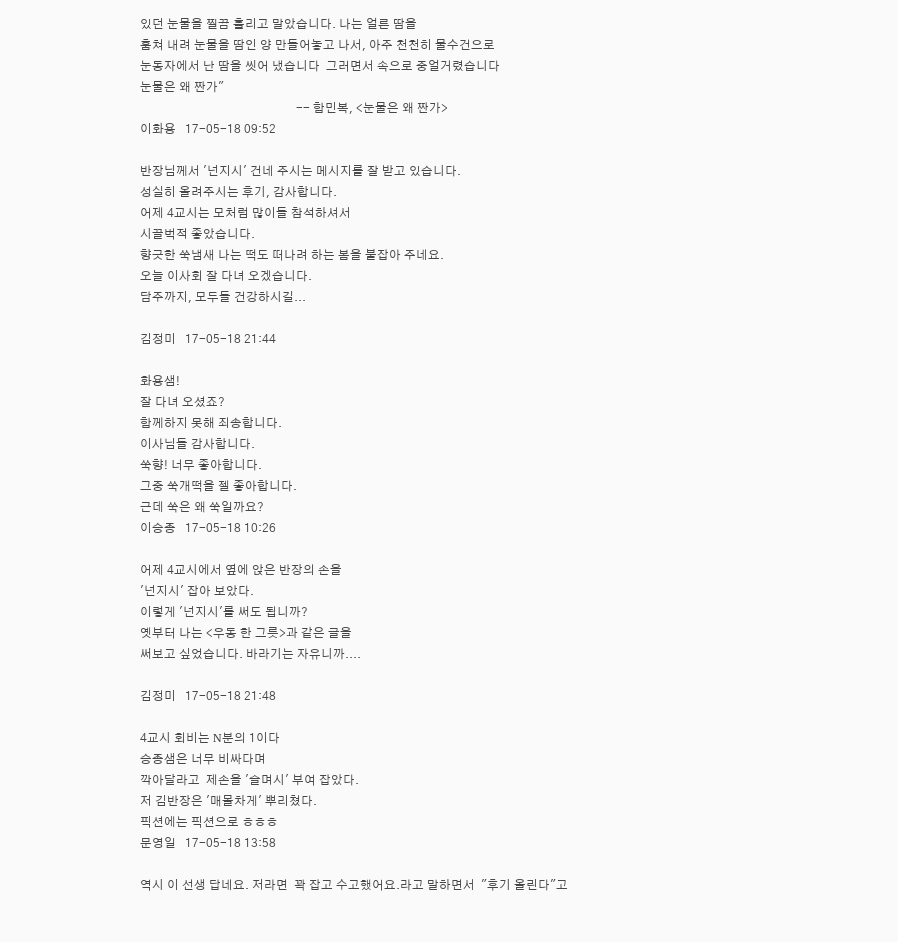있던 눈물을 찔끔 흘리고 말았습니다. 나는 얼른 땀을
훔쳐 내려 눈물을 땀인 양 만들어놓고 나서, 아주 천천히 물수건으로
눈동자에서 난 땀을 씻어 냈습니다  그러면서 속으로 중얼거렸습니다
눈물은 왜 짠가"
                                                    -- 함민복, <눈물은 왜 짠가>
이화용   17-05-18 09:52

반장님께서 '넌지시' 건네 주시는 메시지를 잘 받고 있습니다.
성실히 올려주시는 후기, 감사합니다.
어제 4교시는 모처럼 많이들 참석하셔서
시끌벅적 좋았습니다.
향긋한 쑥냄새 나는 떡도 떠나려 하는 봄을 붙잡아 주네요.
오늘 이사회 잘 다녀 오겠습니다.
담주까지, 모두들 건강하시길...

김정미   17-05-18 21:44

화용샘!
잘 다녀 오셨죠?
함께하지 못해 죄송합니다.
이사님들 감사합니다.
쑥향! 너무 좋아합니다.
그중 쑥개떡을 젤 좋아합니다.
근데 쑥은 왜 쑥일까요?
이승종   17-05-18 10:26

어제 4교시에서 옆에 앉은 반장의 손을
'넌지시' 잡아 보았다.
이렇게 '넌지시'를 써도 됩니까?
옛부터 나는 <우동 한 그릇>과 같은 글을
써보고 싶었습니다. 바라기는 자유니까....

김정미   17-05-18 21:48

4교시 회비는 N분의 1이다
승종샘은 너무 비싸다며
깍아달라고  제손을 '슬며시' 부여 잡았다.
저 김반장은 '매몰차게' 뿌리쳤다.
픽션에는 픽션으로 ㅎㅎㅎ
문영일   17-05-18 13:58

역시 이 선생 답네요. 저라면  꽉 잡고 수고했어요.라고 말하면서  "후기 올린다"고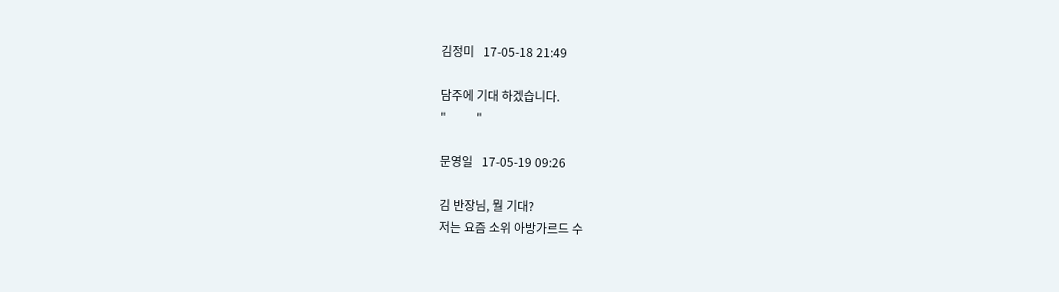김정미   17-05-18 21:49

담주에 기대 하겠습니다.
"          "

문영일   17-05-19 09:26

김 반장님, 뭘 기대?
저는 요즘 소위 아방가르드 수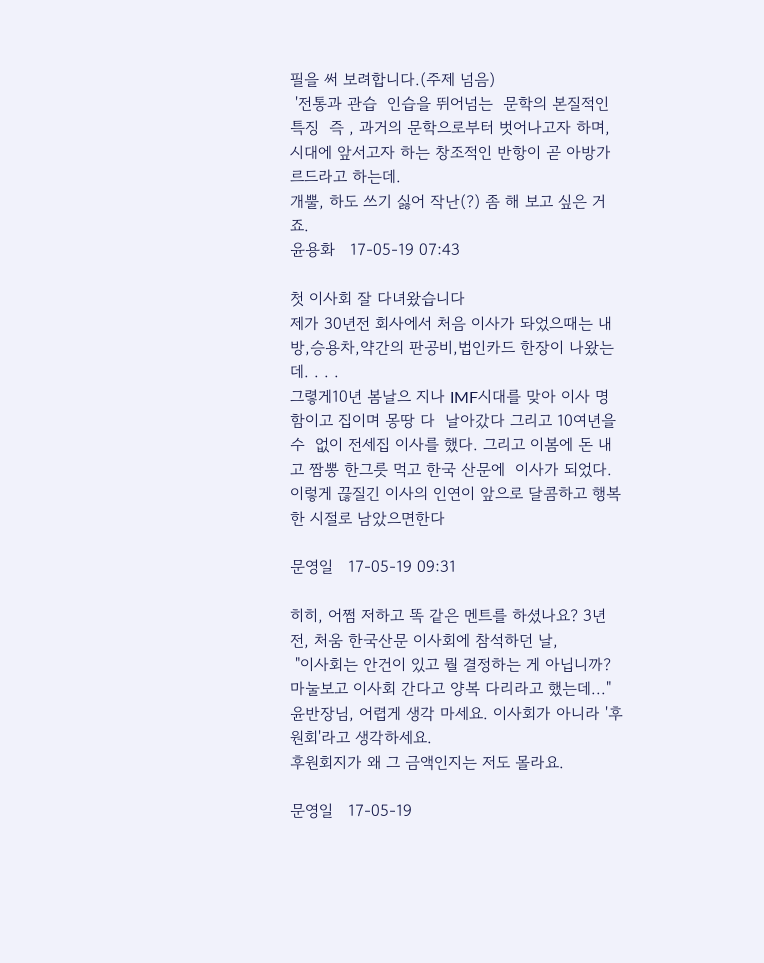필을 써 보려합니다.(주제 넘음)
 '전통과 관습  인습을 뛰어넘는  문학의 본질적인 특징  즉 , 과거의 문학으로부터 벗어나고자 하며, 시대에 앞서고자 하는 창조적인 반항이 곧 아방가르드라고 하는데.
개뿔, 하도 쓰기 싫어 작난(?) 좀 해 보고 싶은 거죠.
윤용화   17-05-19 07:43

첫 이사회 잘 다녀왔습니다
제가 30년전 회사에서 처음 이사가 돠었으때는 내 방,승용차,약간의 판공비,법인카드 한장이 나왔는데. . . .
그렿게10년 봄날으 지나 IMF시대를 맞아 이사 명함이고 집이며 몽땅 다  날아갔다 그리고 10여년을 수  없이 전세집 이사를 했다. 그리고 이봄에 돈 내고 짬뽕 한그릇 먹고 한국 산문에  이사가 되었다.
이렇게 끊질긴 이사의 인연이 앞으로 달콤하고 행복한 시절로 남았으면한다

문영일   17-05-19 09:31

히히, 어쩜 저하고 똑 같은 멘트를 하셨나요? 3년 전, 처움 한국산문 이사회에 참석하던 날,
 "이사회는 안건이 있고 뭘 결정하는 게 아닙니까? 마눌보고 이사회 간다고 양복 다리라고 했는데..."
윤반장님, 어렵게 생각 마세요. 이사회가 아니라 '후원회'라고 생각하세요.
후원회지가 왜 그 금액인지는 저도 몰라요.

문영일   17-05-19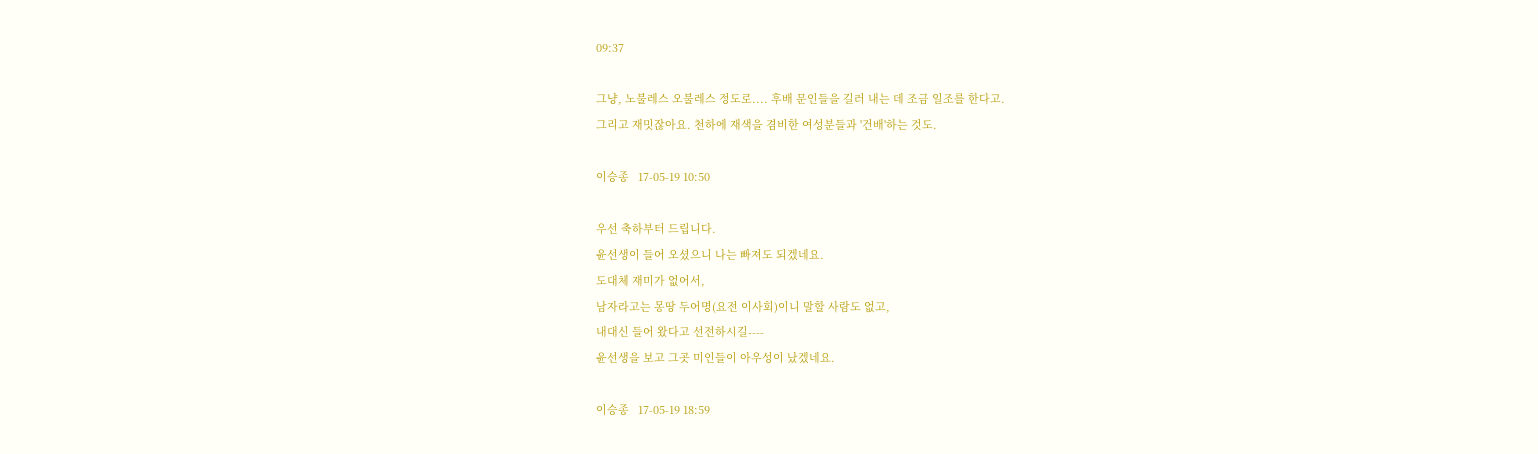09:37

그냥, 노불레스 오불레스 정도로.... 후배 문인들을 길러 내는 데 조금 일조를 한다고.
그리고 재밋잖아요. 천하에 재색을 겸비한 여성분들과 '건배'하는 것도.

이승종   17-05-19 10:50

우선 축하부터 드립니다.
윤선생이 들어 오셨으니 나는 빠져도 되겠네요.
도대체 재미가 없어서,
남자라고는 몽땅 두어명(요전 이사회)이니 말할 사람도 없고,
내대신 들어 왔다고 선전하시길----
윤선생을 보고 그곳 미인들이 아우성이 났겠네요.

이승종   17-05-19 18:59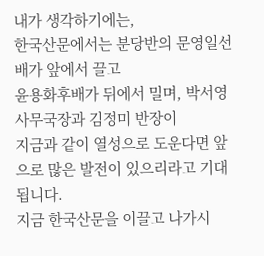내가 생각하기에는,
한국산문에서는 분당반의 문영일선배가 앞에서 끌고
윤용화후배가 뒤에서 밀며, 박서영 사무국장과 김정미 반장이
지금과 같이 열성으로 도운다면 앞으로 많은 발전이 있으리라고 기대 됩니다.
지금 한국산문을 이끌고 나가시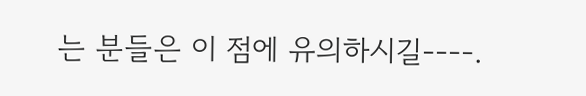는 분들은 이 점에 유의하시길----.